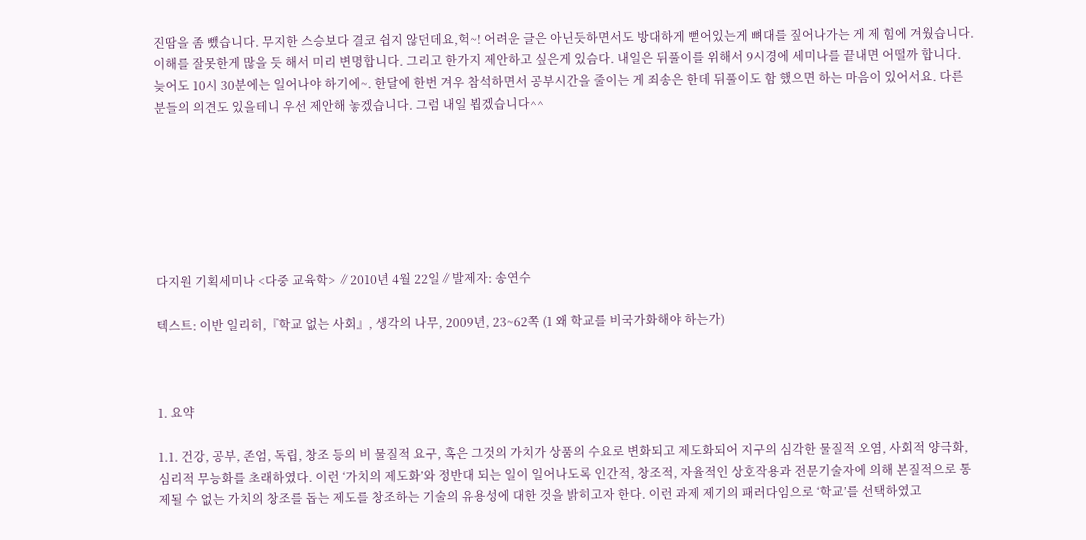진땀을 좀 뺐습니다. 무지한 스승보다 결코 쉽지 않던데요,헉~! 어려운 글은 아닌듯하면서도 방대하게 뻗어있는게 뼈대를 짚어나가는 게 제 힘에 겨웠습니다. 이해를 잘못한게 많을 듯 해서 미리 변명합니다. 그리고 한가지 제안하고 싶은게 있슴다. 내일은 뒤풀이를 위해서 9시경에 세미나를 끝내면 어떨까 합니다. 늦어도 10시 30분에는 일어나야 하기에~. 한달에 한번 겨우 참석하면서 공부시간을 줄이는 게 죄송은 한데 뒤풀이도 함 했으면 하는 마음이 있어서요. 다른 분들의 의견도 있을테니 우선 제안해 놓겠습니다. 그럼 내일 뵙겠습니다^^







다지원 기획세미나 <다중 교육학> ∥2010년 4월 22일∥발제자: 송연수

텍스트: 이반 일리히,『학교 없는 사회』, 생각의 나무, 2009년, 23~62쪽 (1 왜 학교를 비국가화해야 하는가)



1. 요약

1.1. 건강, 공부, 존엄, 독립, 창조 등의 비 물질적 요구, 혹은 그것의 가치가 상품의 수요로 변화되고 제도화되어 지구의 심각한 물질적 오염, 사회적 양극화, 심리적 무능화를 초래하였다. 이런 ‘가치의 제도화’와 정반대 되는 일이 일어나도록 인간적, 창조적, 자율적인 상호작용과 전문기술자에 의해 본질적으로 통제될 수 없는 가치의 창조를 돕는 제도를 창조하는 기술의 유용성에 대한 것을 밝히고자 한다. 이런 과제 제기의 패러다임으로 ‘학교’를 선택하였고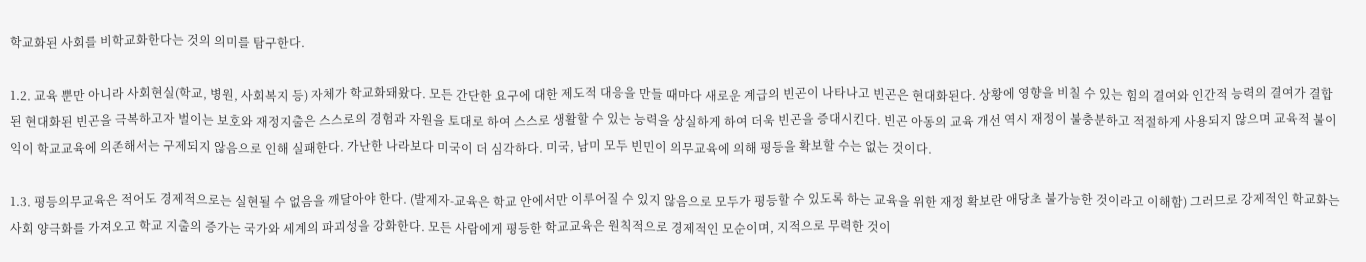학교화된 사회를 비학교화한다는 것의 의미를 탐구한다.

1.2. 교육 뿐만 아니라 사회현실(학교, 병원, 사회복지 등) 자체가 학교화돼왔다. 모든 간단한 요구에 대한 제도적 대응을 만들 때마다 새로운 계급의 빈곤이 나타나고 빈곤은 현대화된다. 상황에 영향을 비칠 수 있는 힘의 결여와 인간적 능력의 결여가 결합된 현대화된 빈곤을 극복하고자 벌이는 보호와 재정지출은 스스로의 경험과 자원을 토대로 하여 스스로 생활할 수 있는 능력을 상실하게 하여 더욱 빈곤을 증대시킨다. 빈곤 아동의 교육 개선 역시 재정이 불충분하고 적절하게 사용되지 않으며 교육적 불이익이 학교교육에 의존해서는 구제되지 않음으로 인해 실패한다. 가난한 나라보다 미국이 더 심각하다. 미국, 남미 모두 빈민이 의무교육에 의해 평등을 확보할 수는 없는 것이다.

1.3. 평등의무교육은 적어도 경제적으로는 실현될 수 없음을 깨달아야 한다. (발제자-교육은 학교 안에서만 이루어질 수 있지 않음으로 모두가 평등할 수 있도록 하는 교육을 위한 재정 확보란 애당초 불가능한 것이라고 이해함) 그러므로 강제적인 학교화는 사회 양극화를 가져오고 학교 지출의 증가는 국가와 세계의 파괴성을 강화한다. 모든 사람에게 평등한 학교교육은 원칙적으로 경제적인 모순이며, 지적으로 무력한 것이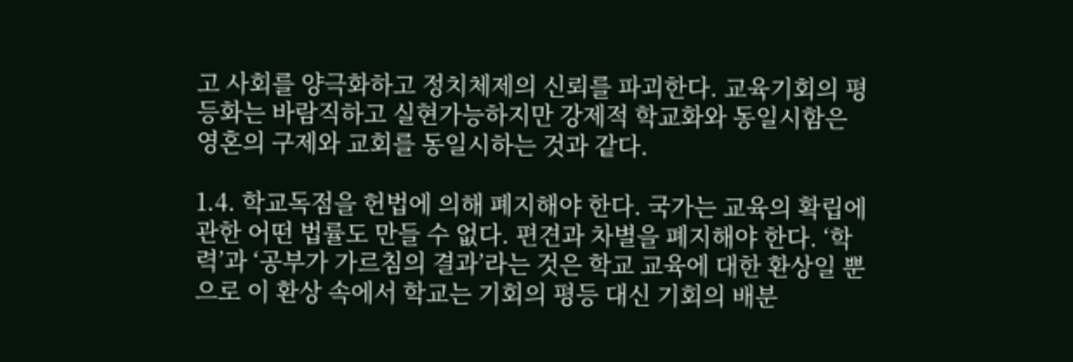고 사회를 양극화하고 정치체제의 신뢰를 파괴한다. 교육기회의 평등화는 바람직하고 실현가능하지만 강제적 학교화와 동일시함은 영혼의 구제와 교회를 동일시하는 것과 같다.

1.4. 학교독점을 헌법에 의해 폐지해야 한다. 국가는 교육의 확립에 관한 어떤 법률도 만들 수 없다. 편견과 차별을 폐지해야 한다. ‘학력’과 ‘공부가 가르침의 결과’라는 것은 학교 교육에 대한 환상일 뿐으로 이 환상 속에서 학교는 기회의 평등 대신 기회의 배분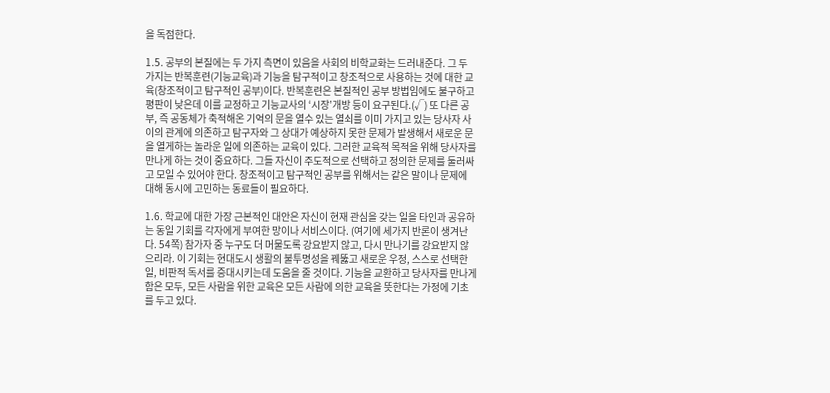을 독점한다.

1.5. 공부의 본질에는 두 가지 측면이 있음을 사회의 비학교화는 드러내준다. 그 두 가지는 반복훈련(기능교육)과 기능을 탐구적이고 창조적으로 사용하는 것에 대한 교육(창조적이고 탐구적인 공부)이다. 반복훈련은 본질적인 공부 방법임에도 불구하고 평판이 낮은데 이를 교정하고 기능교사의 ‘시장’개방 등이 요구된다.(√) 또 다른 공부, 즉 공동체가 축적해온 기억의 문을 열수 있는 열쇠를 이미 가지고 있는 당사자 사이의 관계에 의존하고 탐구자와 그 상대가 예상하지 못한 문제가 발생해서 새로운 문을 열게하는 놀라운 일에 의존하는 교육이 있다. 그러한 교육적 목적을 위해 당사자를 만나게 하는 것이 중요하다. 그들 자신이 주도적으로 선택하고 정의한 문제를 둘러싸고 모일 수 있어야 한다. 창조적이고 탐구적인 공부를 위해서는 같은 말이나 문제에 대해 동시에 고민하는 동료들이 필요하다.

1.6. 학교에 대한 가장 근본적인 대안은 자신이 현재 관심을 갖는 일을 타인과 공유하는 동일 기회를 각자에게 부여한 망이나 서비스이다. (여기에 세가지 반론이 생겨난다. 54쪽) 참가자 중 누구도 더 머물도록 강요받지 않고, 다시 만나기를 강요받지 않으리라. 이 기회는 현대도시 생활의 불투명성을 꿰뚫고 새로운 우정, 스스로 선택한 일, 비판적 독서를 증대시키는데 도움을 줄 것이다. 기능을 교환하고 당사자를 만나게 함은 모두, 모든 사람을 위한 교육은 모든 사람에 의한 교육을 뜻한다는 가정에 기초를 두고 있다.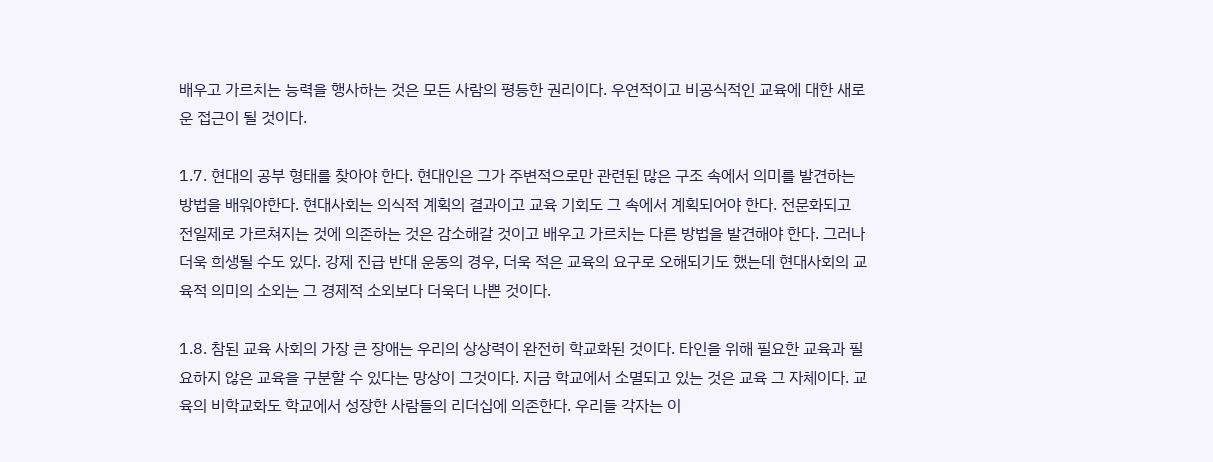배우고 가르치는 능력을 행사하는 것은 모든 사람의 평등한 권리이다. 우연적이고 비공식적인 교육에 대한 새로운 접근이 될 것이다.

1.7. 현대의 공부 형태를 찾아야 한다. 현대인은 그가 주변적으로만 관련된 많은 구조 속에서 의미를 발견하는 방법을 배워야한다. 현대사회는 의식적 계획의 결과이고 교육 기회도 그 속에서 계획되어야 한다. 전문화되고 전일제로 가르쳐지는 것에 의존하는 것은 감소해갈 것이고 배우고 가르치는 다른 방법을 발견해야 한다. 그러나 더욱 희생될 수도 있다. 강제 진급 반대 운동의 경우, 더욱 적은 교육의 요구로 오해되기도 했는데 현대사회의 교육적 의미의 소외는 그 경제적 소외보다 더욱더 나쁜 것이다.

1.8. 참된 교육 사회의 가장 큰 장애는 우리의 상상력이 완전히 학교화된 것이다. 타인을 위해 필요한 교육과 필요하지 않은 교육을 구분할 수 있다는 망상이 그것이다. 지금 학교에서 소멸되고 있는 것은 교육 그 자체이다. 교육의 비학교화도 학교에서 성장한 사람들의 리더십에 의존한다. 우리들 각자는 이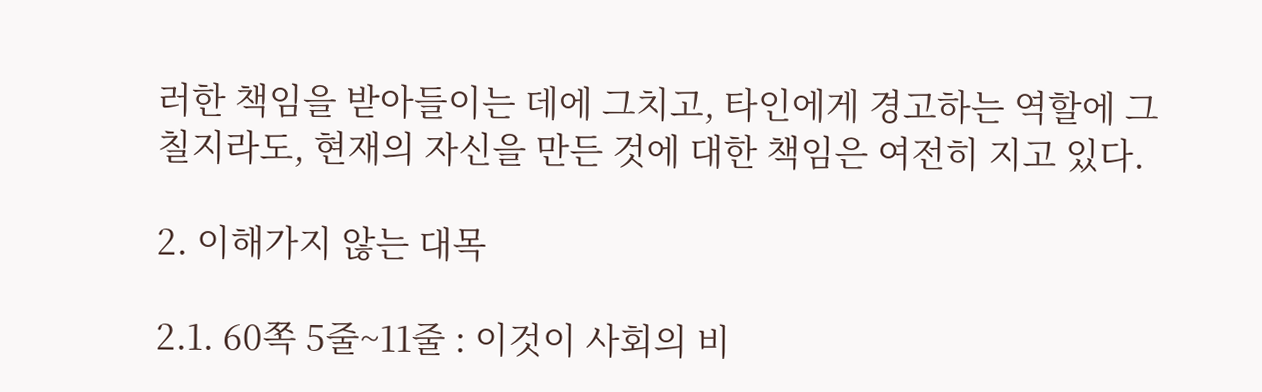러한 책임을 받아들이는 데에 그치고, 타인에게 경고하는 역할에 그칠지라도, 현재의 자신을 만든 것에 대한 책임은 여전히 지고 있다.

2. 이해가지 않는 대목

2.1. 60쪽 5줄~11줄 : 이것이 사회의 비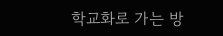학교화로 가는 방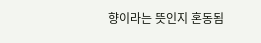향이라는 뜻인지 혼동됨